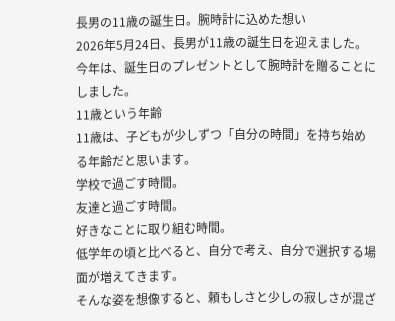長男の11歳の誕生日。腕時計に込めた想い
2026年5月24日、長男が11歳の誕生日を迎えました。
今年は、誕生日のプレゼントとして腕時計を贈ることにしました。
11歳という年齢
11歳は、子どもが少しずつ「自分の時間」を持ち始める年齢だと思います。
学校で過ごす時間。
友達と過ごす時間。
好きなことに取り組む時間。
低学年の頃と比べると、自分で考え、自分で選択する場面が増えてきます。
そんな姿を想像すると、頼もしさと少しの寂しさが混ざ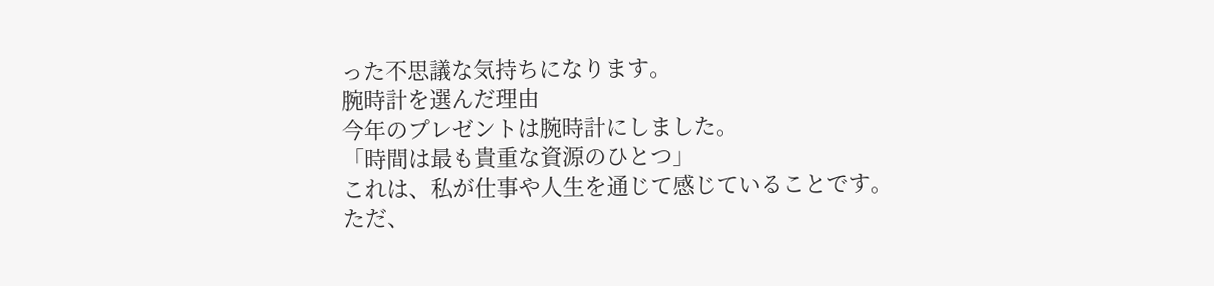った不思議な気持ちになります。
腕時計を選んだ理由
今年のプレゼントは腕時計にしました。
「時間は最も貴重な資源のひとつ」
これは、私が仕事や人生を通じて感じていることです。
ただ、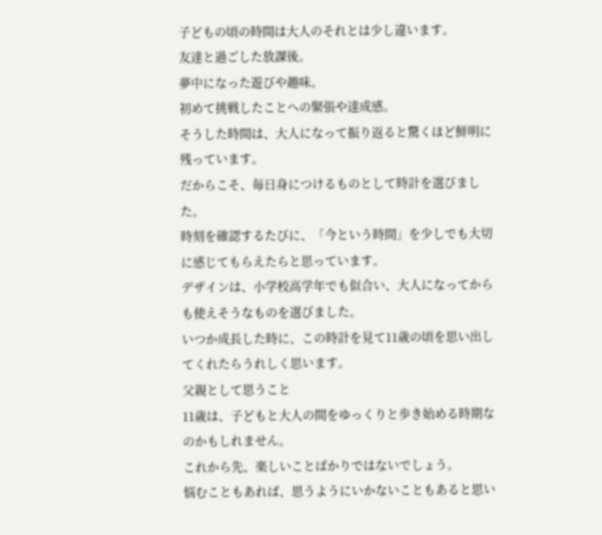子どもの頃の時間は大人のそれとは少し違います。
友達と過ごした放課後。
夢中になった遊びや趣味。
初めて挑戦したことへの緊張や達成感。
そうした時間は、大人になって振り返ると驚くほど鮮明に残っています。
だからこそ、毎日身につけるものとして時計を選びました。
時刻を確認するたびに、「今という時間」を少しでも大切に感じてもらえたらと思っています。
デザインは、小学校高学年でも似合い、大人になってからも使えそうなものを選びました。
いつか成長した時に、この時計を見て11歳の頃を思い出してくれたらうれしく思います。
父親として思うこと
11歳は、子どもと大人の間をゆっくりと歩き始める時期なのかもしれません。
これから先、楽しいことばかりではないでしょう。
悩むこともあれば、思うようにいかないこともあると思い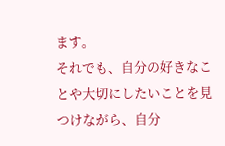ます。
それでも、自分の好きなことや大切にしたいことを見つけながら、自分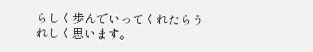らしく歩んでいってくれたらうれしく思います。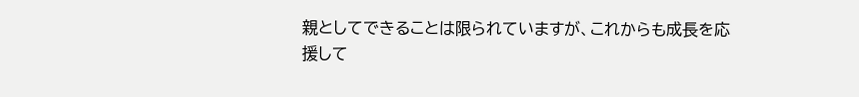親としてできることは限られていますが、これからも成長を応援して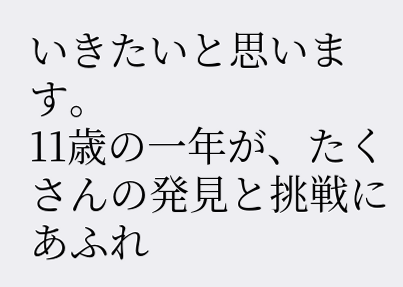いきたいと思います。
11歳の一年が、たくさんの発見と挑戦にあふれ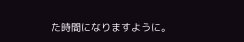た時間になりますように。